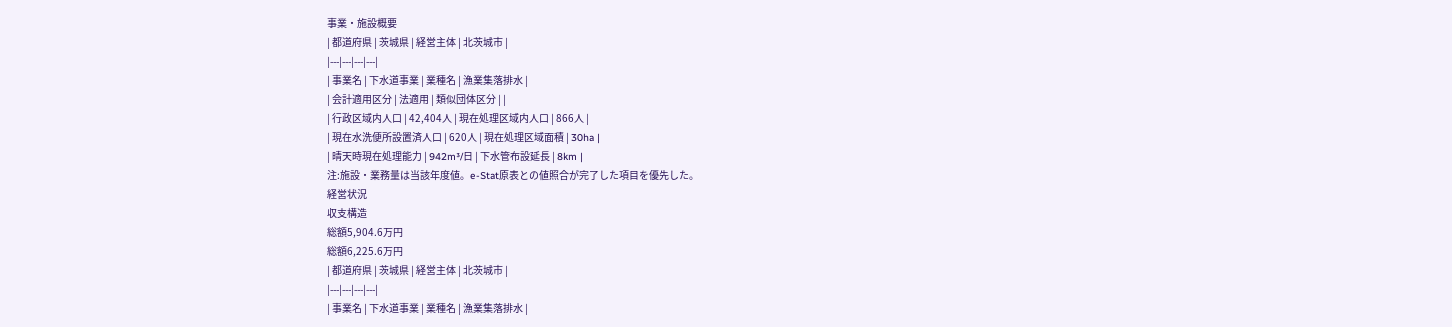事業・施設概要
| 都道府県 | 茨城県 | 経営主体 | 北茨城市 |
|---|---|---|---|
| 事業名 | 下水道事業 | 業種名 | 漁業集落排水 |
| 会計適用区分 | 法適用 | 類似団体区分 | |
| 行政区域内人口 | 42,404人 | 現在処理区域内人口 | 866人 |
| 現在水洗便所設置済人口 | 620人 | 現在処理区域面積 | 30ha |
| 晴天時現在処理能力 | 942m³/日 | 下水管布設延長 | 8km |
注:施設・業務量は当該年度値。e-Stat原表との値照合が完了した項目を優先した。
経営状況
収支構造
総額5,904.6万円
総額6,225.6万円
| 都道府県 | 茨城県 | 経営主体 | 北茨城市 |
|---|---|---|---|
| 事業名 | 下水道事業 | 業種名 | 漁業集落排水 |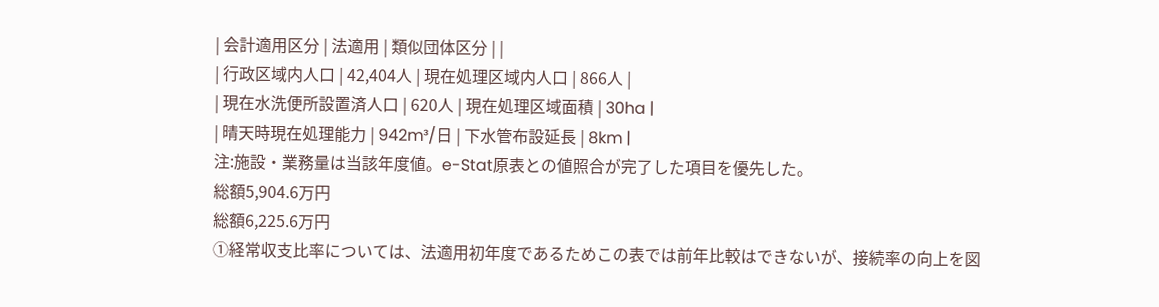| 会計適用区分 | 法適用 | 類似団体区分 | |
| 行政区域内人口 | 42,404人 | 現在処理区域内人口 | 866人 |
| 現在水洗便所設置済人口 | 620人 | 現在処理区域面積 | 30ha |
| 晴天時現在処理能力 | 942m³/日 | 下水管布設延長 | 8km |
注:施設・業務量は当該年度値。e-Stat原表との値照合が完了した項目を優先した。
総額5,904.6万円
総額6,225.6万円
①経常収支比率については、法適用初年度であるためこの表では前年比較はできないが、接続率の向上を図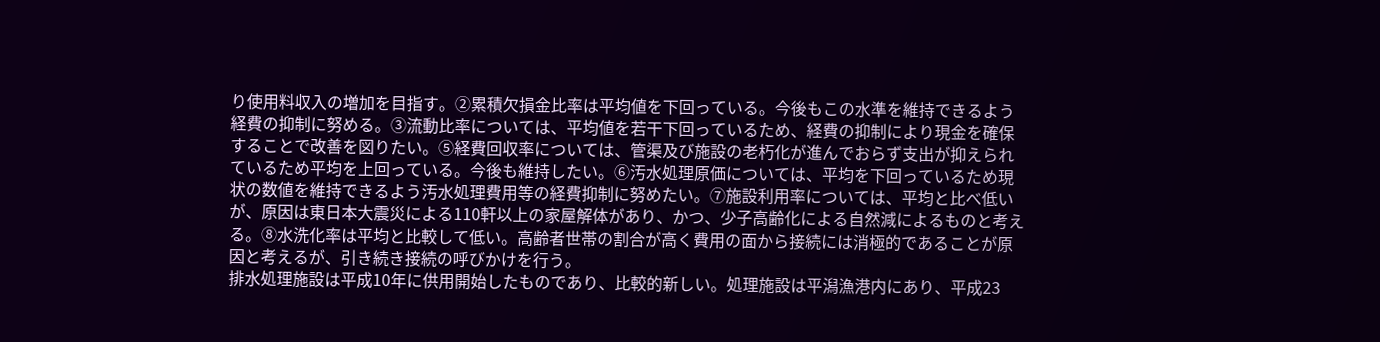り使用料収入の増加を目指す。②累積欠損金比率は平均値を下回っている。今後もこの水準を維持できるよう経費の抑制に努める。③流動比率については、平均値を若干下回っているため、経費の抑制により現金を確保することで改善を図りたい。⑤経費回収率については、管渠及び施設の老朽化が進んでおらず支出が抑えられているため平均を上回っている。今後も維持したい。⑥汚水処理原価については、平均を下回っているため現状の数値を維持できるよう汚水処理費用等の経費抑制に努めたい。⑦施設利用率については、平均と比べ低いが、原因は東日本大震災による110軒以上の家屋解体があり、かつ、少子高齢化による自然減によるものと考える。⑧水洗化率は平均と比較して低い。高齢者世帯の割合が高く費用の面から接続には消極的であることが原因と考えるが、引き続き接続の呼びかけを行う。
排水処理施設は平成10年に供用開始したものであり、比較的新しい。処理施設は平潟漁港内にあり、平成23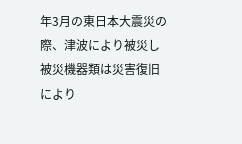年3月の東日本大震災の際、津波により被災し被災機器類は災害復旧により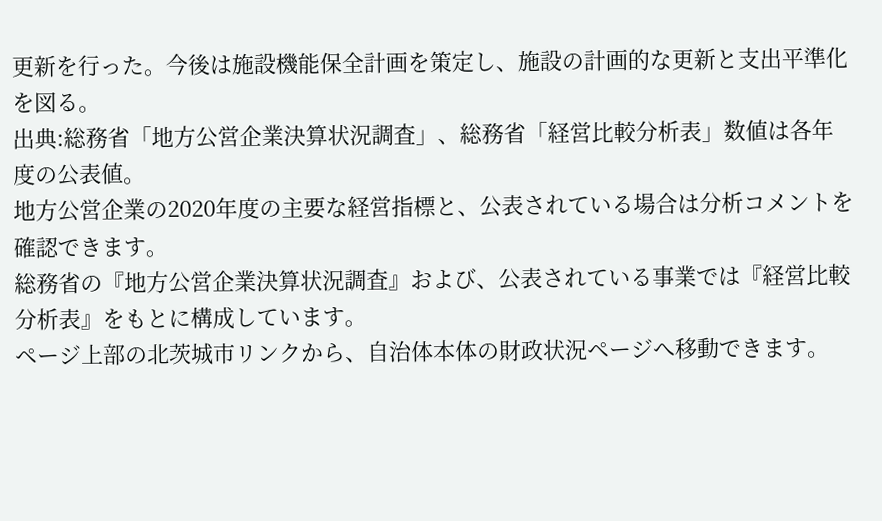更新を行った。今後は施設機能保全計画を策定し、施設の計画的な更新と支出平準化を図る。
出典:総務省「地方公営企業決算状況調査」、総務省「経営比較分析表」数値は各年度の公表値。
地方公営企業の2020年度の主要な経営指標と、公表されている場合は分析コメントを確認できます。
総務省の『地方公営企業決算状況調査』および、公表されている事業では『経営比較分析表』をもとに構成しています。
ページ上部の北茨城市リンクから、自治体本体の財政状況ページへ移動できます。